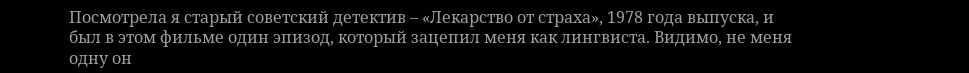Посмотрела я старый советский детектив – «Лекарство от страха», 1978 года выпуска, и был в этом фильме один эпизод, который зацепил меня как лингвиста. Видимо, не меня одну он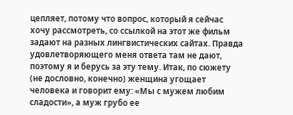цепляет, потому что вопрос, который я сейчас хочу рассмотреть, со ссылкой на этот же фильм задают на разных лингвистических сайтах. Правда удовлетворяющего меня ответа там не дают, поэтому я и берусь за эту тему. Итак, по сюжету (не дословно, конечно) женщина угощает человека и говорит ему: «Мы с мужем любим сладости», а муж грубо ее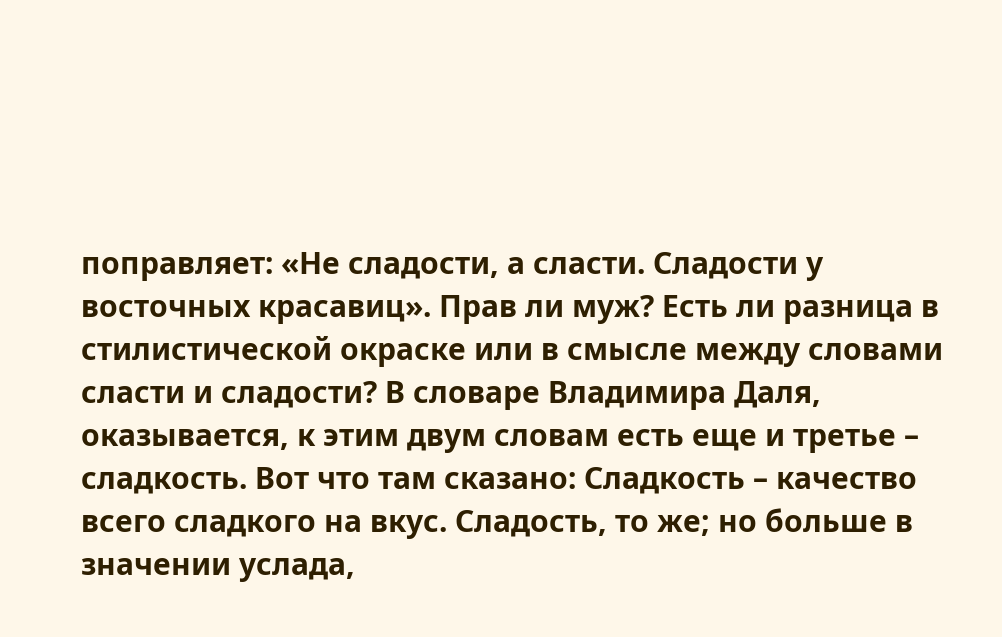поправляет: «Не сладости, а сласти. Сладости у восточных красавиц». Прав ли муж? Есть ли разница в стилистической окраске или в смысле между словами сласти и сладости? В словаре Владимира Даля, оказывается, к этим двум словам есть еще и третье – сладкость. Вот что там сказано: Сладкость – качество всего сладкого на вкус. Сладость, то же; но больше в значении услада,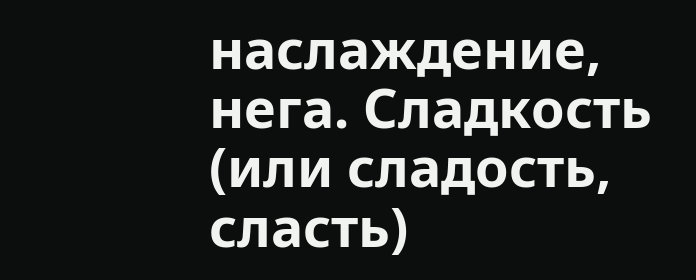наслаждение, нега. Сладкость (или сладость, сласть)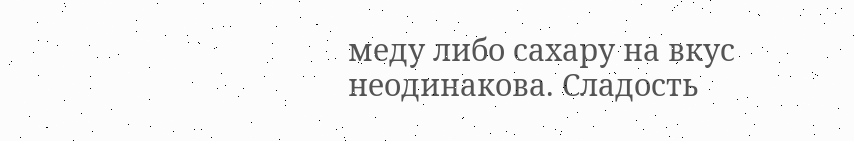меду либо сахару на вкус неодинакова. Сладость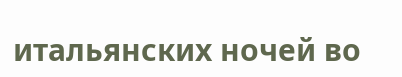итальянских ночей во